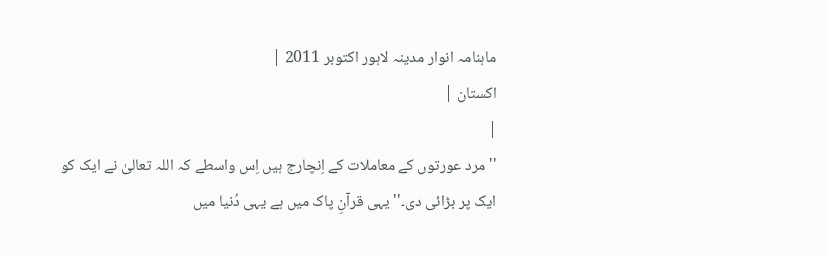ماہنامہ انوار مدینہ لاہور اکتوبر 2011 |
اكستان |
|
'' مرد عورتوں کے معاملات کے اِنچارج ہیں اِس واسطے کہ اللہ تعالیٰ نے ایک کو ایک پر بڑائی دی۔'' یہی قرآنِ پاک میں ہے یہی دُنیا میں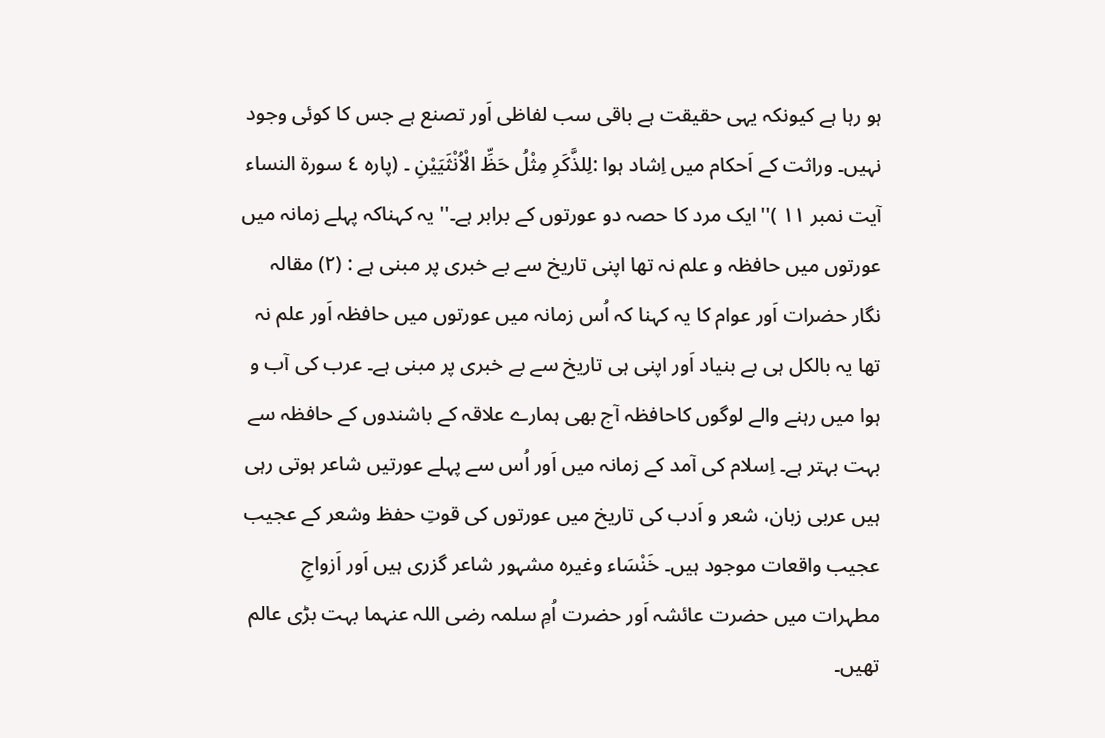ہو رہا ہے کیونکہ یہی حقیقت ہے باقی سب لفاظی اَور تصنع ہے جس کا کوئی وجود نہیں۔ وراثت کے اَحکام میں اِشاد ہوا :لِلذَّکَرِ مِثْلُ حَظِّ الْاُنْثَیَیْنِ ۔ (پارہ ٤ سورة النساء آیت نمبر ١١ )''ایک مرد کا حصہ دو عورتوں کے برابر ہے۔'' یہ کہناکہ پہلے زمانہ میں عورتوں میں حافظہ و علم نہ تھا اپنی تاریخ سے بے خبری پر مبنی ہے : (٢) مقالہ نگار حضرات اَور عوام کا یہ کہنا کہ اُس زمانہ میں عورتوں میں حافظہ اَور علم نہ تھا یہ بالکل ہی بے بنیاد اَور اپنی ہی تاریخ سے بے خبری پر مبنی ہے۔ عرب کی آب و ہوا میں رہنے والے لوگوں کاحافظہ آج بھی ہمارے علاقہ کے باشندوں کے حافظہ سے بہت بہتر ہے۔ اِسلام کی آمد کے زمانہ میں اَور اُس سے پہلے عورتیں شاعر ہوتی رہی ہیں عربی زبان، شعر و اَدب کی تاریخ میں عورتوں کی قوتِ حفظ وشعر کے عجیب عجیب واقعات موجود ہیں۔ خَنْسَاء وغیرہ مشہور شاعر گزری ہیں اَور اَزواجِ مطہرات میں حضرت عائشہ اَور حضرت اُمِ سلمہ رضی اللہ عنہما بہت بڑی عالم تھیں۔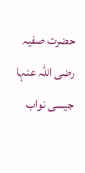حضرت صفیہ رضی اللہ عنہا جیسی نواب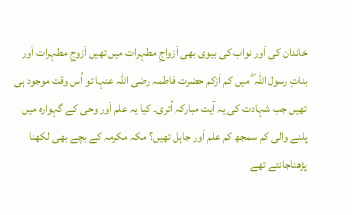خاندان کی اَور نواب کی بیوی بھی اَزواجِ مطہرات میں تھیں اَزوجِ مطہرات اَور بناتِ رسول اللہ ۖ میں کم اَزکم حضرت فاطمہ رضی اللہ عنہا تو اُس وقت موجود ہی تھیں جب شہادت کی یہ آیت مبارکہ اُتری۔ کیا یہ علم اَور وحی کے گہوارہ میں پلنے والی کم سمجھ کم علم اَور جاہل تھیں؟ مکہ مکرمہ کے بچے بھی لکھنا پڑھناجانتے تھے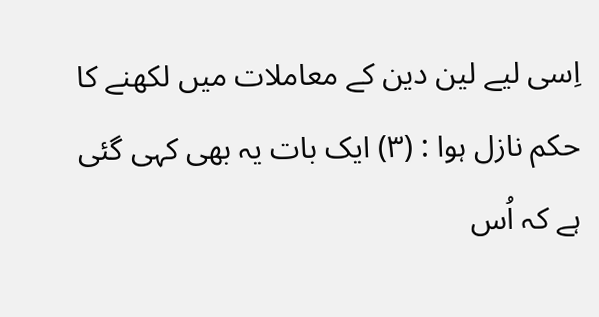اِسی لیے لین دین کے معاملات میں لکھنے کا حکم نازل ہوا : (٣) ایک بات یہ بھی کہی گئی ہے کہ اُس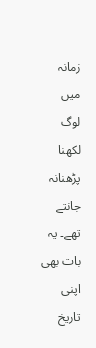زمانہ میں لوگ لکھنا پڑھنانہ جانتے تھے۔ یہ بات بھی اپنی تاریخ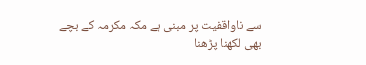سے ناواقفیت پر مبنی ہے مکہ مکرمہ کے بچے بھی لکھنا پڑھنا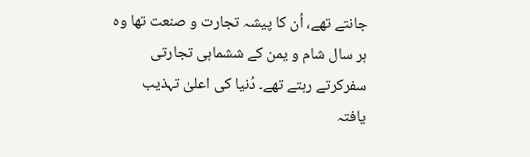جانتے تھے، اُن کا پیشہ تجارت و صنعت تھا وہ ہر سال شام و یمن کے ششماہی تجارتی سفرکرتے رہتے تھے۔ دُنیا کی اعلیٰ تہذیب یافتہ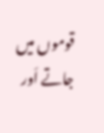قوموں میں جاتے اَور